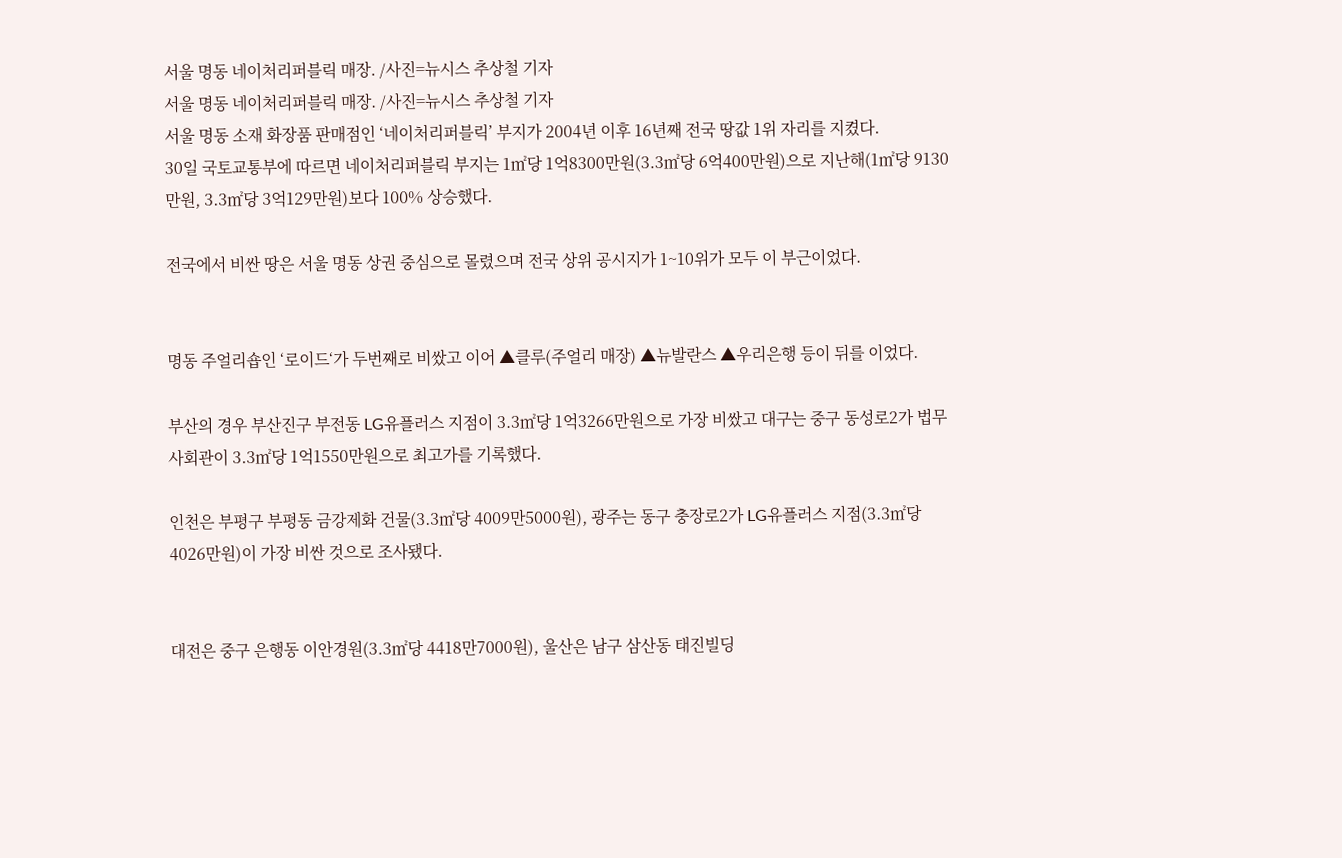서울 명동 네이처리퍼블릭 매장. /사진=뉴시스 추상철 기자
서울 명동 네이처리퍼블릭 매장. /사진=뉴시스 추상철 기자
서울 명동 소재 화장품 판매점인 ‘네이처리퍼블릭’ 부지가 2004년 이후 16년째 전국 땅값 1위 자리를 지켰다.
30일 국토교통부에 따르면 네이처리퍼블릭 부지는 1㎡당 1억8300만원(3.3㎡당 6억400만원)으로 지난해(1㎡당 9130만원, 3.3㎡당 3억129만원)보다 100% 상승했다.

전국에서 비싼 땅은 서울 명동 상권 중심으로 몰렸으며 전국 상위 공시지가 1~10위가 모두 이 부근이었다.


명동 주얼리숍인 ‘로이드‘가 두번째로 비쌌고 이어 ▲클루(주얼리 매장) ▲뉴발란스 ▲우리은행 등이 뒤를 이었다.

부산의 경우 부산진구 부전동 LG유플러스 지점이 3.3㎡당 1억3266만원으로 가장 비쌌고 대구는 중구 동성로2가 법무사회관이 3.3㎡당 1억1550만원으로 최고가를 기록했다.

인천은 부평구 부평동 금강제화 건물(3.3㎡당 4009만5000원), 광주는 동구 충장로2가 LG유플러스 지점(3.3㎡당 4026만원)이 가장 비싼 것으로 조사됐다.


대전은 중구 은행동 이안경원(3.3㎡당 4418만7000원), 울산은 남구 삼산동 태진빌딩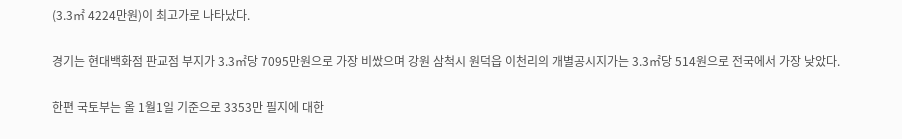(3.3㎡ 4224만원)이 최고가로 나타났다.

경기는 현대백화점 판교점 부지가 3.3㎡당 7095만원으로 가장 비쌌으며 강원 삼척시 원덕읍 이천리의 개별공시지가는 3.3㎡당 514원으로 전국에서 가장 낮았다.

한편 국토부는 올 1월1일 기준으로 3353만 필지에 대한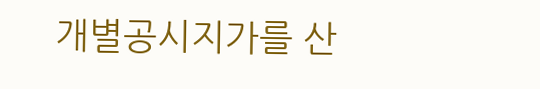개별공시지가를 산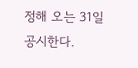정해 오는 31일 공시한다.